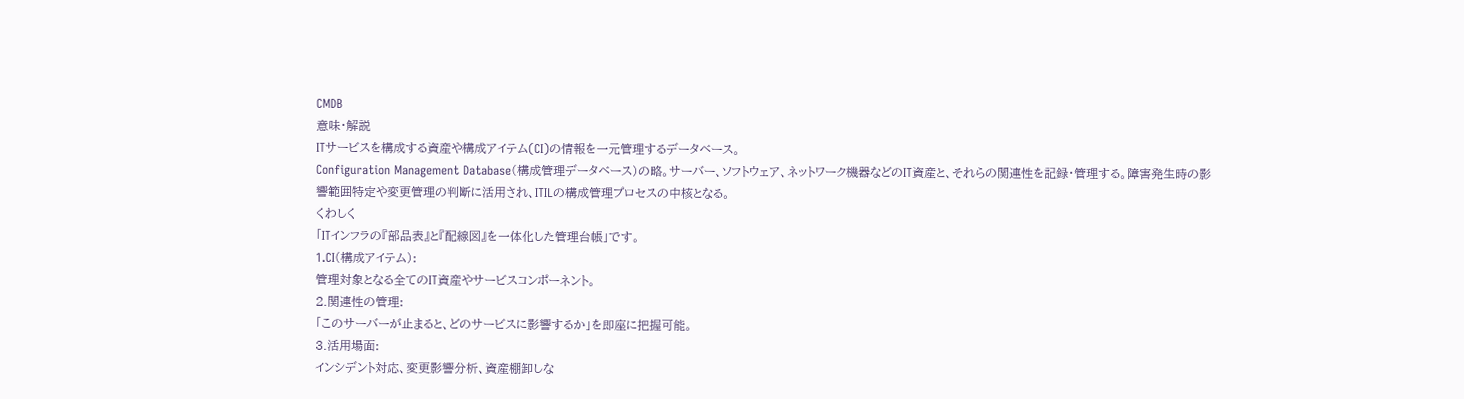CMDB
意味・解説
ITサービスを構成する資産や構成アイテム(CI)の情報を一元管理するデータベース。
Configuration Management Database(構成管理データベース)の略。サーバー、ソフトウェア、ネットワーク機器などのIT資産と、それらの関連性を記録・管理する。障害発生時の影響範囲特定や変更管理の判断に活用され、ITILの構成管理プロセスの中核となる。
くわしく
「ITインフラの『部品表』と『配線図』を一体化した管理台帳」です。
1.CI(構成アイテム):
管理対象となる全てのIT資産やサービスコンポーネント。
2.関連性の管理:
「このサーバーが止まると、どのサービスに影響するか」を即座に把握可能。
3.活用場面:
インシデント対応、変更影響分析、資産棚卸しな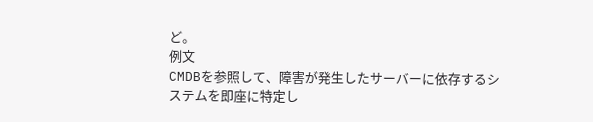ど。
例文
CMDBを参照して、障害が発生したサーバーに依存するシステムを即座に特定し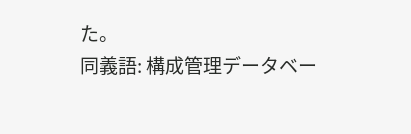た。
同義語: 構成管理データベー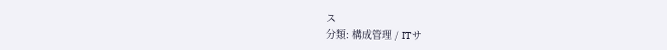ス
分類: 構成管理 / ITサ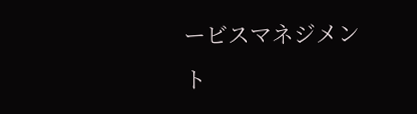ービスマネジメント